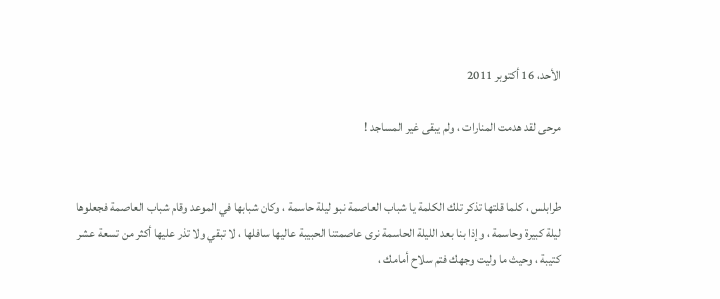الأحد، 16 أكتوبر 2011

مرحى لقد هدمت المنارات ، ولم يبقى غير المساجد !


طرابلس ، كلما قلتها تذكر تلك الكلمة يا شباب العاصمة نبو ليلة حاسمة ، وكان شبابها في الموعد وقام شباب العاصمة فجعلوها ليلة كبيرة وحاسمة ، وإذا بنا بعد الليلة الحاسمة نرى عاصمتنا الحبيبة عاليها سافلها ، لا تبقي ولا تذر عليها أكثر من تسعة عشر كتيبة ، وحيث ما وليت وجهك فتم سلاح أمامك ،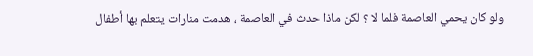ولو كان يحمي العاصمة فلما لا ؟ لكن ماذا حدث في العاصمة ، هدمت منارات يتعلم بها أطفال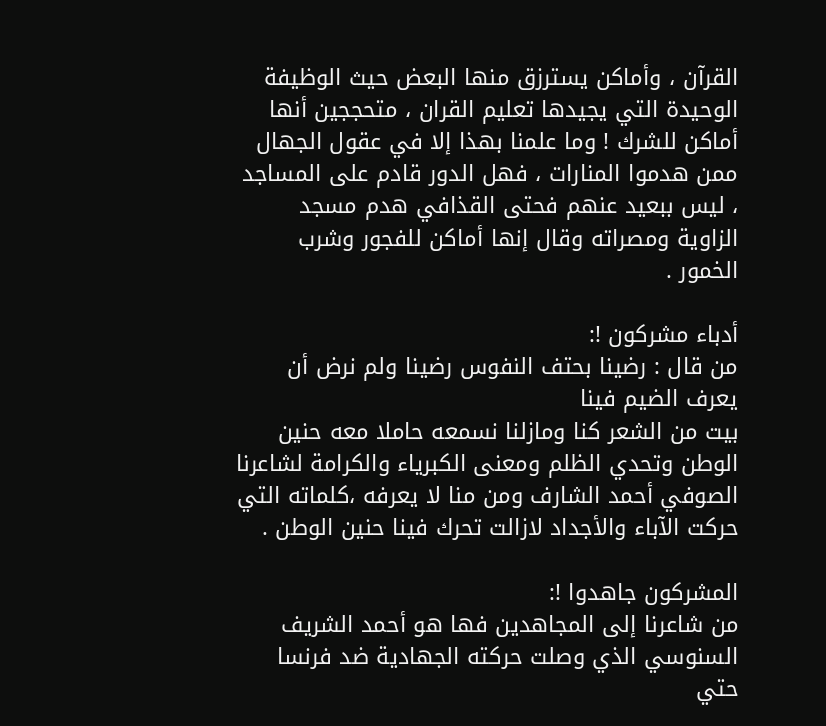القرآن ، وأماكن يسترزق منها البعض حيث الوظيفة الوحيدة التي يجيدها تعليم القران ، متحججين أنها أماكن للشرك ! وما علمنا بهذا إلا في عقول الجهال ممن هدموا المنارات ، فهل الدور قادم على المساجد ، ليس ببعيد عنهم فحتى القذافي هدم مسجد الزاوية ومصراته وقال إنها أماكن للفجور وشرب الخمور .

أدباء مشركون !:
من قال : رضينا بحتف النفوس رضينا ولم نرض أن يعرف الضيم فينا
بيت من الشعر كنا ومازلنا نسمعه حاملا معه حنين الوطن وتحدي الظلم ومعنى الكبرياء والكرامة لشاعرنا الصوفي أحمد الشارف ومن منا لا يعرفه ،كلماته التي حركت الآباء والأجداد لازالت تحرك فينا حنين الوطن .

المشركون جاهدوا !:
من شاعرنا إلى المجاهدين فها هو أحمد الشريف السنوسي الذي وصلت حركته الجهادية ضد فرنسا حتي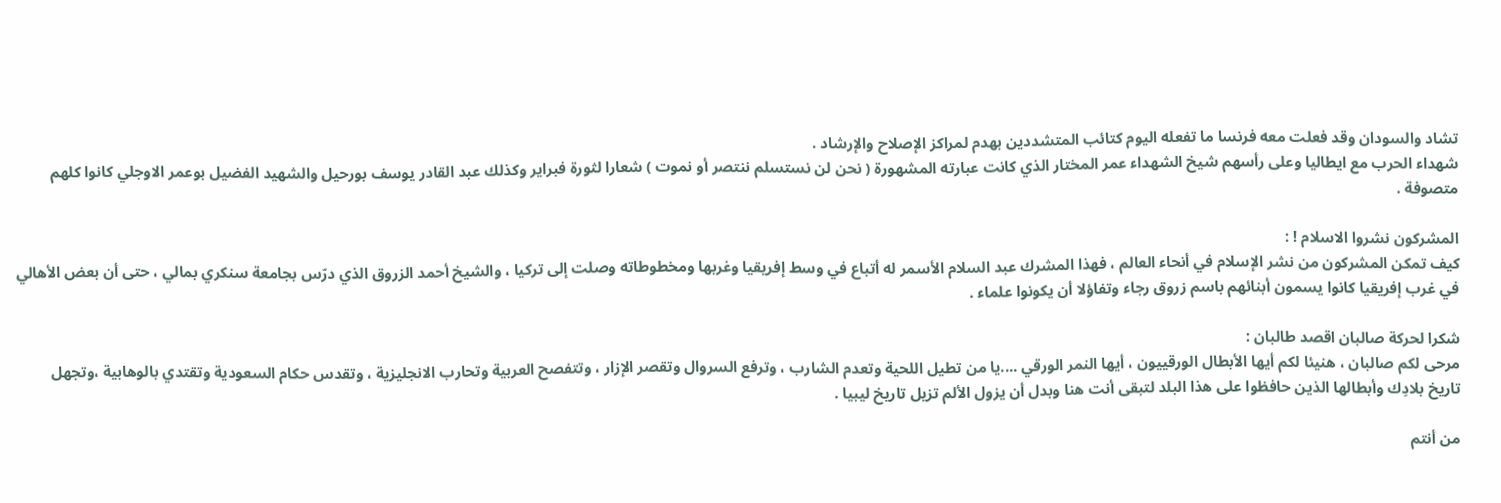تشاد والسودان وقد فعلت معه فرنسا ما تفعله اليوم كتائب المتشددين بهدم لمراكز الإصلاح والإرشاد .
شهداء الحرب مع ايطاليا وعلى رأسهم شيخ الشهداء عمر المختار الذي كانت عبارته المشهورة ( نحن لن نستسلم ننتصر أو نموت ) شعارا لثورة فبراير وكذلك عبد القادر يوسف بورحيل والشهيد الفضيل بوعمر الاوجلي كانوا كلهم متصوفة .

المشركون نشروا الاسلام ! :
كيف تمكن المشركون من نشر الإسلام في أنحاء العالم ، فهذا المشرك عبد السلام الأسمر له أتباع في وسط إفريقيا وغربها ومخطوطاته وصلت إلى تركيا ، والشيخ أحمد الزروق الذي درّس بجامعة سنكري بمالي ، حتى أن بعض الأهالي في غرب إفريقيا كانوا يسمون أبنائهم باسم زروق رجاء وتفاؤلا أن يكونوا علماء .

شكرا لحركة صالبان اقصد طالبان :
مرحى لكم صالبان ، هنيئا لكم أيها الأبطال الورقييون ، أيها النمر الورقي ....يا من تطيل اللحية وتعدم الشارب ، وترفع السروال وتقصر الإزار ، وتتفصح العربية وتحارب الانجليزية ، وتقدس حكام السعودية وتقتدي بالوهابية ،وتجهل تاريخ بلادِك وأبطالها الذين حافظوا على هذا البلد لتبقى أنت هنا وبدل أن يزول الألم تزيل تاريخ ليبيا .

من أنتم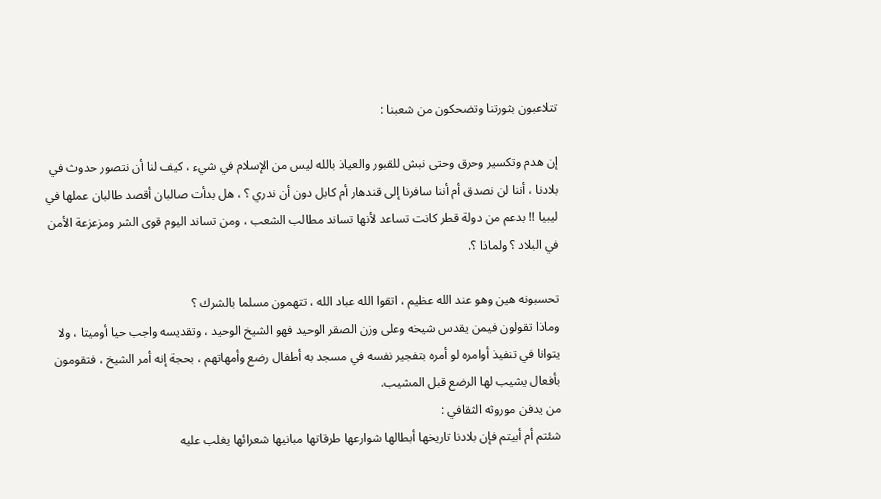تتلاعبون بثورتنا وتضحكون من شعبنا :

إن هدم وتكسير وحرق وحتى نبش للقبور والعياذ بالله ليس من الإسلام في شيء ، كيف لنا أن نتصور حدوث في بلادنا ، أننا لن نصدق أم أننا سافرنا إلى قندهار أم كابل دون أن ندري ؟ ، هل بدأت صالبان أقصد طالبان عملها في ليبيا !! بدعم من دولة قطر كانت تساعد لأنها تساند مطالب الشعب ، ومن تساند اليوم قوى الشر ومزعزعة الأمن في البلاد ؟ ولماذا ؟.

تحسبونه هين وهو عند الله عظيم ، اتقوا الله عباد الله ، تتهمون مسلما بالشرك ؟
وماذا تقولون فيمن يقدس شيخه وعلى وزن الصقر الوحيد فهو الشيخ الوحيد ، وتقديسه واجب حيا أوميتا ، ولا يتوانا في تنفيذ أوامره لو أمره بتفجير نفسه في مسجد به أطفال رضع وأمهاتهم ، بحجة إنه أمر الشيخ ، فتقومون بأفعال يشيب لها الرضع قبل المشيب.
من يدفن موروثه الثقافي :
شئتم أم أبيتم فإن بلادنا تاريخها أبطالها شوارعها طرقاتها مبانيها شعرائها يغلب عليه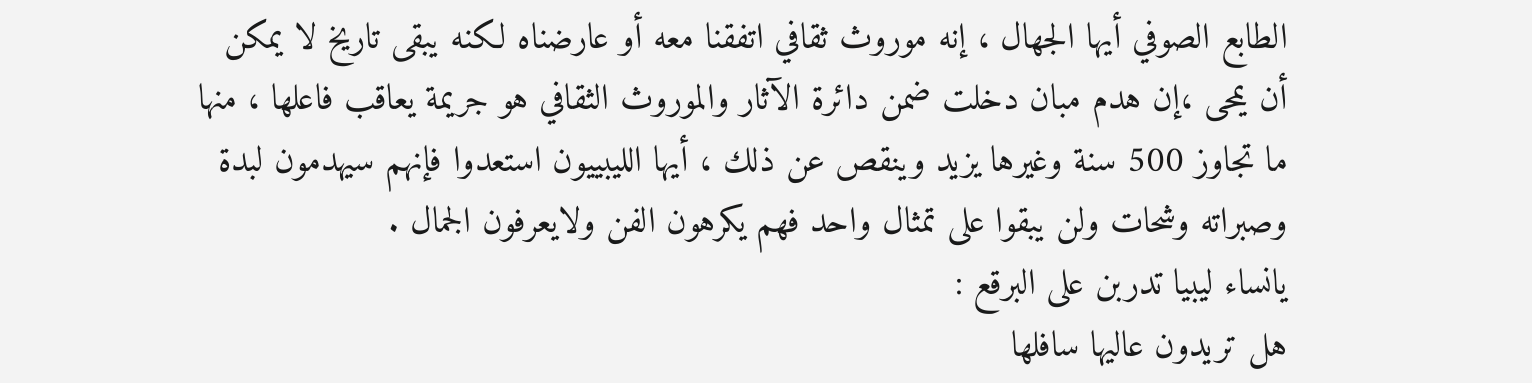الطابع الصوفي أيها الجهال ، إنه موروث ثقافي اتفقنا معه أو عارضناه لكنه يبقى تاريخ لا يمكن أن يمحى ،إن هدم مبان دخلت ضمن دائرة الآثار والموروث الثقافي هو جريمة يعاقب فاعلها ، منها ما تجاوز 500 سنة وغيرها يزيد وينقص عن ذلك ، أيها الليبييون استعدوا فإنهم سيهدمون لبدة وصبراته وشحات ولن يبقوا على تمثال واحد فهم يكرهون الفن ولايعرفون الجمال .
يانساء ليبيا تدربن على البرقع :
هل تريدون عاليها سافلها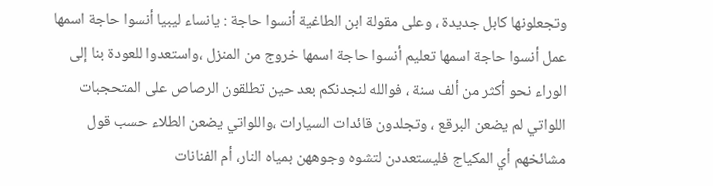وتجعلونها كابل جديدة ، وعلى مقولة ابن الطاغية أنسوا حاجة : يانساء ليبيا أنسوا حاجة اسمها عمل أنسوا حاجة اسمها تعليم أنسوا حاجة اسمها خروج من المنزل ،واستعدوا للعودة بنا إلى الوراء نحو أكثر من ألف سنة ، فوالله لنجدنكم بعد حين تطلقون الرصاص على المتحجبات اللواتي لم يضعن البرقع ، وتجلدون قائدات السيارات ،واللواتي يضعن الطلاء حسب قول مشائخهم أي المكياج فليستعددن لتشوه وجوههن بمياه النار، أم الفنانات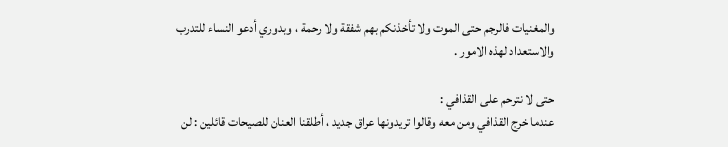والمغنيات فالرجم حتى الموت ولا تأخذنكم بهم شفقة ولا رحمة ، وبدوري أدعو النساء للتدرب والاستعداد لهذه الامور .

حتى لا نترحم على القذافي :
عندما خرج القذافي ومن معه وقالوا تريدونها عراق جديد ، أطلقنا العنان للصيحات قائلين : لن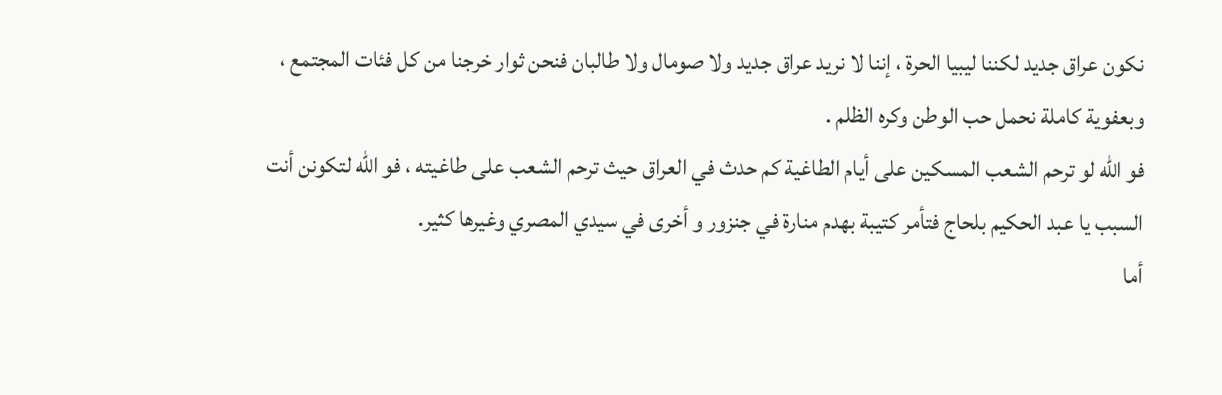نكون عراق جديد لكننا ليبيا الحرة ، إننا لا نريد عراق جديد ولا صومال ولا طالبان فنحن ثوار خرجنا من كل فئات المجتمع ، وبعفوية كاملة نحمل حب الوطن وكره الظلم .
فو الله لو ترحم الشعب المسكين على أيام الطاغية كم حدث في العراق حيث ترحم الشعب على طاغيته ، فو الله لتكونن أنت السبب يا عبد الحكيم بلحاج فتأمر كتيبة بهدم منارة في جنزور و أخرى في سيدي المصري وغيرها كثير.
أما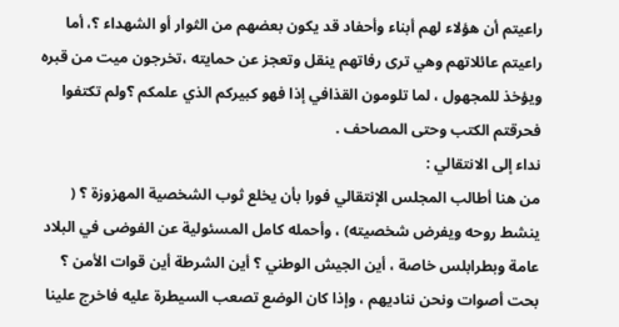راعيتم أن هؤلاء لهم أبناء وأحفاد قد يكون بعضهم من الثوار أو الشهداء ؟، أما راعيتم عائلاتهم وهي ترى رفاتهم ينقل وتعجز عن حمايته ،تخرجون ميت من قبره ويؤخذ للمجهول ، لما تلومون القذافي إذا فهو كبيركم الذي علمكم ؟ولم تكتفوا فحرقتم الكتب وحتى المصاحف .
نداء إلى الانتقالي :
من هنا أطالب المجلس الإنتقالي فورا بأن يخلع ثوب الشخصية المهزوزة ؟ ( ينشط روحه ويفرض شخصيته) ، وأحمله كامل المسئولية عن الفوضى في البلاد عامة وبطرابلس خاصة ، أين الجيش الوطني ؟ أين الشرطة أين قوات الأمن ؟ بحت أصوات ونحن نناديهم ، وإذا كان الوضع تصعب السيطرة عليه فاخرج علينا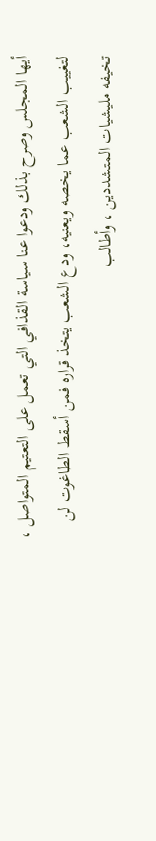أيها المجلس وصرح بذلك ودعوا عنا سياسة القذافي التي تعمل على التعتيم المتواصل ، لتغييب الشعب عما يخصه ويعنيه، ودع الشعب يتخذ قراره فمن أسقط الطاغوت لن تخيفه مليشيات المتشددين ، وأطالب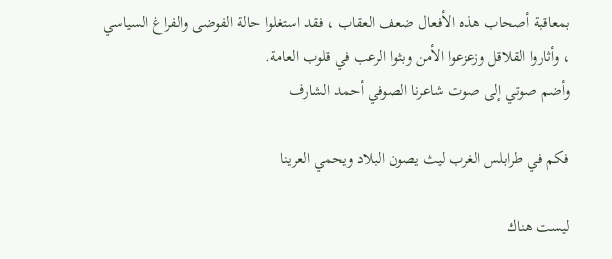بمعاقبة أصحاب هذه الأفعال ضعف العقاب ، فقد استغلوا حالة الفوضى والفراغ السياسي ، وأثاروا القلاقل وزعزعوا الأمن وبثوا الرعب في قلوب العامة.
وأضم صوتي إلى صوت شاعرنا الصوفي أحمد الشارف

فكم في طرابلس الغرب ليث يصون البلاد ويحمي العرينا

ليست هناك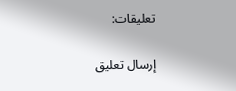تعليقات:

إرسال تعليق